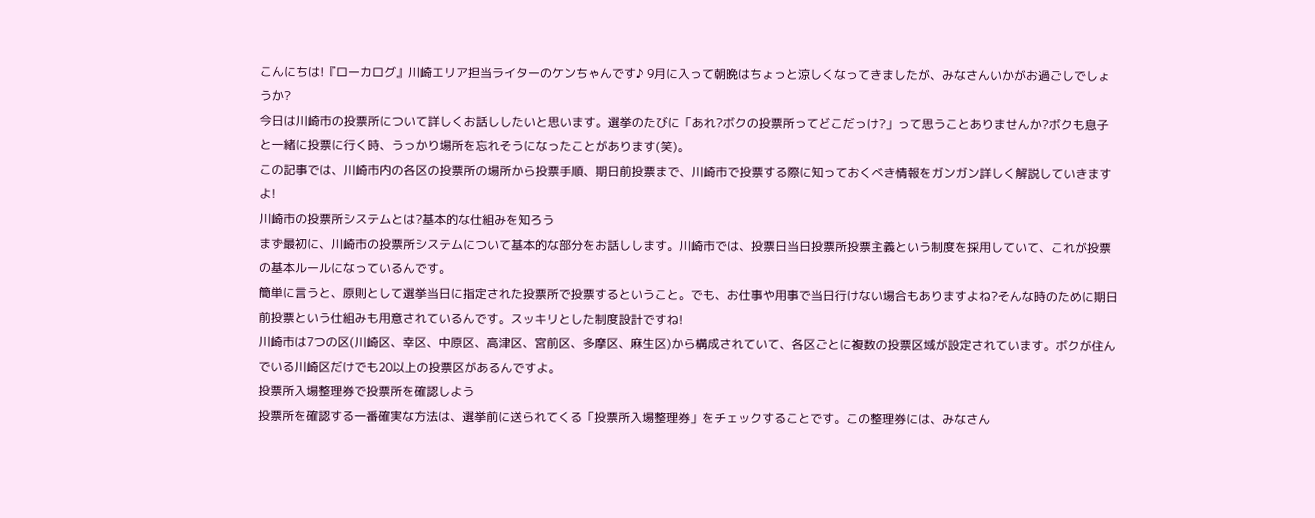こんにちは!『ローカログ』川崎エリア担当ライターのケンちゃんです♪ 9月に入って朝晩はちょっと涼しくなってきましたが、みなさんいかがお過ごしでしょうか?
今日は川崎市の投票所について詳しくお話ししたいと思います。選挙のたびに「あれ?ボクの投票所ってどこだっけ?」って思うことありませんか?ボクも息子と一緒に投票に行く時、うっかり場所を忘れそうになったことがあります(笑)。
この記事では、川崎市内の各区の投票所の場所から投票手順、期日前投票まで、川崎市で投票する際に知っておくべき情報をガンガン詳しく解説していきますよ!
川崎市の投票所システムとは?基本的な仕組みを知ろう
まず最初に、川崎市の投票所システムについて基本的な部分をお話しします。川崎市では、投票日当日投票所投票主義という制度を採用していて、これが投票の基本ルールになっているんです。
簡単に言うと、原則として選挙当日に指定された投票所で投票するということ。でも、お仕事や用事で当日行けない場合もありますよね?そんな時のために期日前投票という仕組みも用意されているんです。スッキリとした制度設計ですね!
川崎市は7つの区(川崎区、幸区、中原区、高津区、宮前区、多摩区、麻生区)から構成されていて、各区ごとに複数の投票区域が設定されています。ボクが住んでいる川崎区だけでも20以上の投票区があるんですよ。
投票所入場整理券で投票所を確認しよう
投票所を確認する一番確実な方法は、選挙前に送られてくる「投票所入場整理券」をチェックすることです。この整理券には、みなさん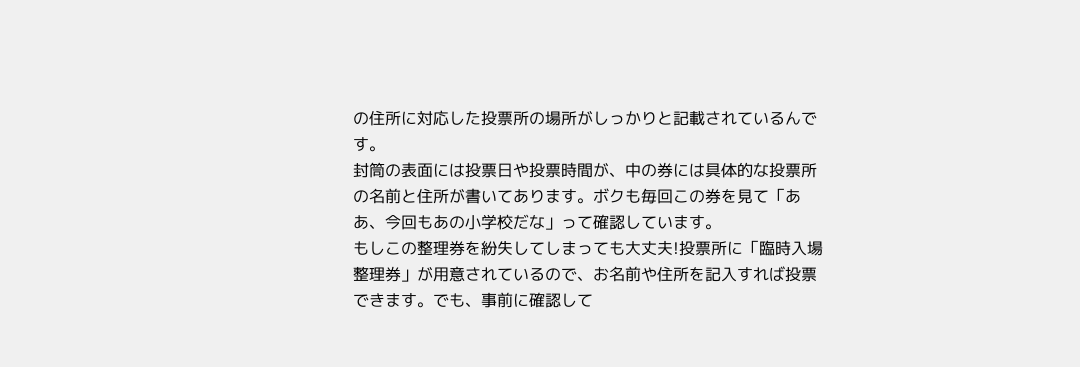の住所に対応した投票所の場所がしっかりと記載されているんです。
封筒の表面には投票日や投票時間が、中の券には具体的な投票所の名前と住所が書いてあります。ボクも毎回この券を見て「ああ、今回もあの小学校だな」って確認しています。
もしこの整理券を紛失してしまっても大丈夫!投票所に「臨時入場整理券」が用意されているので、お名前や住所を記入すれば投票できます。でも、事前に確認して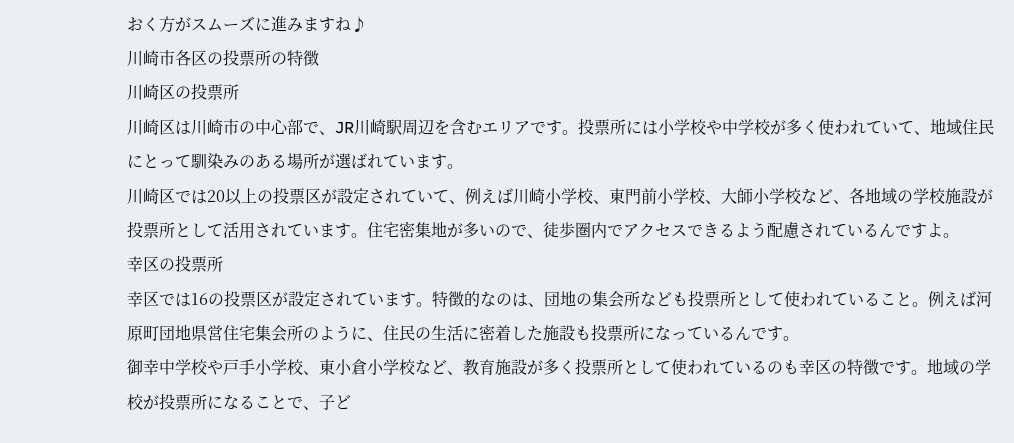おく方がスムーズに進みますね♪
川崎市各区の投票所の特徴
川崎区の投票所
川崎区は川崎市の中心部で、JR川崎駅周辺を含むエリアです。投票所には小学校や中学校が多く使われていて、地域住民にとって馴染みのある場所が選ばれています。
川崎区では20以上の投票区が設定されていて、例えば川崎小学校、東門前小学校、大師小学校など、各地域の学校施設が投票所として活用されています。住宅密集地が多いので、徒歩圏内でアクセスできるよう配慮されているんですよ。
幸区の投票所
幸区では16の投票区が設定されています。特徴的なのは、団地の集会所なども投票所として使われていること。例えば河原町団地県営住宅集会所のように、住民の生活に密着した施設も投票所になっているんです。
御幸中学校や戸手小学校、東小倉小学校など、教育施設が多く投票所として使われているのも幸区の特徴です。地域の学校が投票所になることで、子ど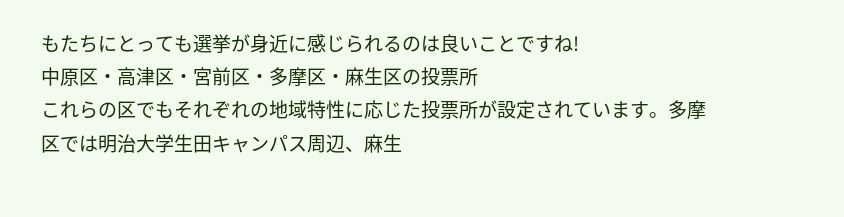もたちにとっても選挙が身近に感じられるのは良いことですね!
中原区・高津区・宮前区・多摩区・麻生区の投票所
これらの区でもそれぞれの地域特性に応じた投票所が設定されています。多摩区では明治大学生田キャンパス周辺、麻生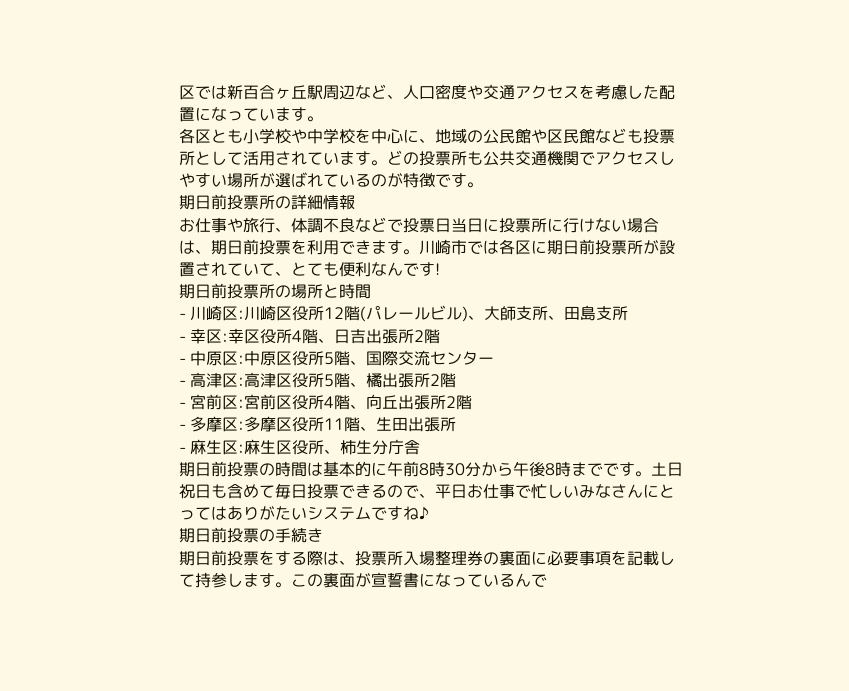区では新百合ヶ丘駅周辺など、人口密度や交通アクセスを考慮した配置になっています。
各区とも小学校や中学校を中心に、地域の公民館や区民館なども投票所として活用されています。どの投票所も公共交通機関でアクセスしやすい場所が選ばれているのが特徴です。
期日前投票所の詳細情報
お仕事や旅行、体調不良などで投票日当日に投票所に行けない場合は、期日前投票を利用できます。川崎市では各区に期日前投票所が設置されていて、とても便利なんです!
期日前投票所の場所と時間
- 川崎区:川崎区役所12階(パレールビル)、大師支所、田島支所
- 幸区:幸区役所4階、日吉出張所2階
- 中原区:中原区役所5階、国際交流センター
- 高津区:高津区役所5階、橘出張所2階
- 宮前区:宮前区役所4階、向丘出張所2階
- 多摩区:多摩区役所11階、生田出張所
- 麻生区:麻生区役所、柿生分庁舎
期日前投票の時間は基本的に午前8時30分から午後8時までです。土日祝日も含めて毎日投票できるので、平日お仕事で忙しいみなさんにとってはありがたいシステムですね♪
期日前投票の手続き
期日前投票をする際は、投票所入場整理券の裏面に必要事項を記載して持参します。この裏面が宣誓書になっているんで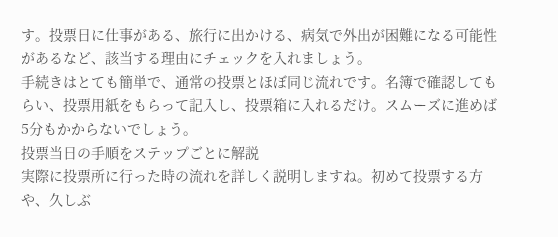す。投票日に仕事がある、旅行に出かける、病気で外出が困難になる可能性があるなど、該当する理由にチェックを入れましょう。
手続きはとても簡単で、通常の投票とほぼ同じ流れです。名簿で確認してもらい、投票用紙をもらって記入し、投票箱に入れるだけ。スムーズに進めば5分もかからないでしょう。
投票当日の手順をステップごとに解説
実際に投票所に行った時の流れを詳しく説明しますね。初めて投票する方や、久しぶ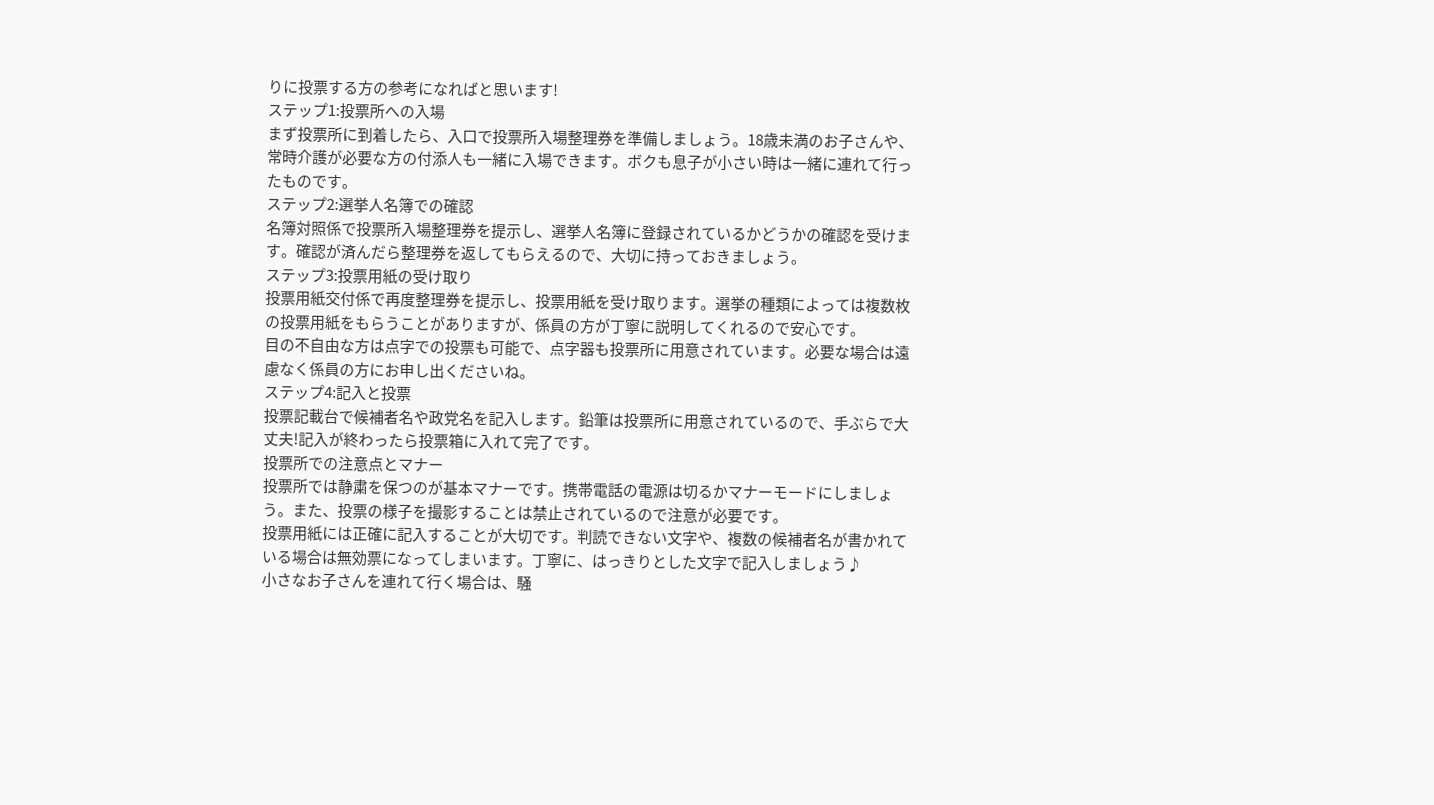りに投票する方の参考になればと思います!
ステップ1:投票所への入場
まず投票所に到着したら、入口で投票所入場整理券を準備しましょう。18歳未満のお子さんや、常時介護が必要な方の付添人も一緒に入場できます。ボクも息子が小さい時は一緒に連れて行ったものです。
ステップ2:選挙人名簿での確認
名簿対照係で投票所入場整理券を提示し、選挙人名簿に登録されているかどうかの確認を受けます。確認が済んだら整理券を返してもらえるので、大切に持っておきましょう。
ステップ3:投票用紙の受け取り
投票用紙交付係で再度整理券を提示し、投票用紙を受け取ります。選挙の種類によっては複数枚の投票用紙をもらうことがありますが、係員の方が丁寧に説明してくれるので安心です。
目の不自由な方は点字での投票も可能で、点字器も投票所に用意されています。必要な場合は遠慮なく係員の方にお申し出くださいね。
ステップ4:記入と投票
投票記載台で候補者名や政党名を記入します。鉛筆は投票所に用意されているので、手ぶらで大丈夫!記入が終わったら投票箱に入れて完了です。
投票所での注意点とマナー
投票所では静粛を保つのが基本マナーです。携帯電話の電源は切るかマナーモードにしましょう。また、投票の様子を撮影することは禁止されているので注意が必要です。
投票用紙には正確に記入することが大切です。判読できない文字や、複数の候補者名が書かれている場合は無効票になってしまいます。丁寧に、はっきりとした文字で記入しましょう♪
小さなお子さんを連れて行く場合は、騒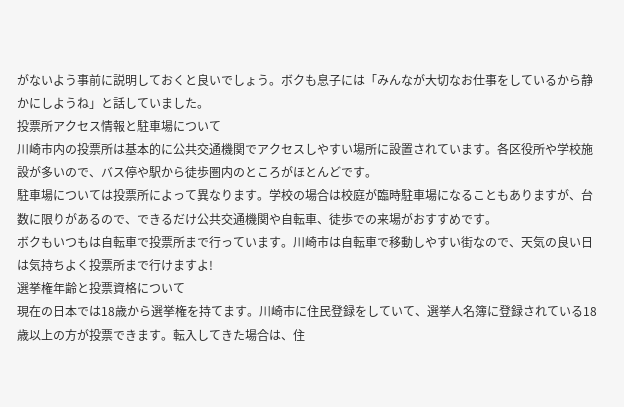がないよう事前に説明しておくと良いでしょう。ボクも息子には「みんなが大切なお仕事をしているから静かにしようね」と話していました。
投票所アクセス情報と駐車場について
川崎市内の投票所は基本的に公共交通機関でアクセスしやすい場所に設置されています。各区役所や学校施設が多いので、バス停や駅から徒歩圏内のところがほとんどです。
駐車場については投票所によって異なります。学校の場合は校庭が臨時駐車場になることもありますが、台数に限りがあるので、できるだけ公共交通機関や自転車、徒歩での来場がおすすめです。
ボクもいつもは自転車で投票所まで行っています。川崎市は自転車で移動しやすい街なので、天気の良い日は気持ちよく投票所まで行けますよ!
選挙権年齢と投票資格について
現在の日本では18歳から選挙権を持てます。川崎市に住民登録をしていて、選挙人名簿に登録されている18歳以上の方が投票できます。転入してきた場合は、住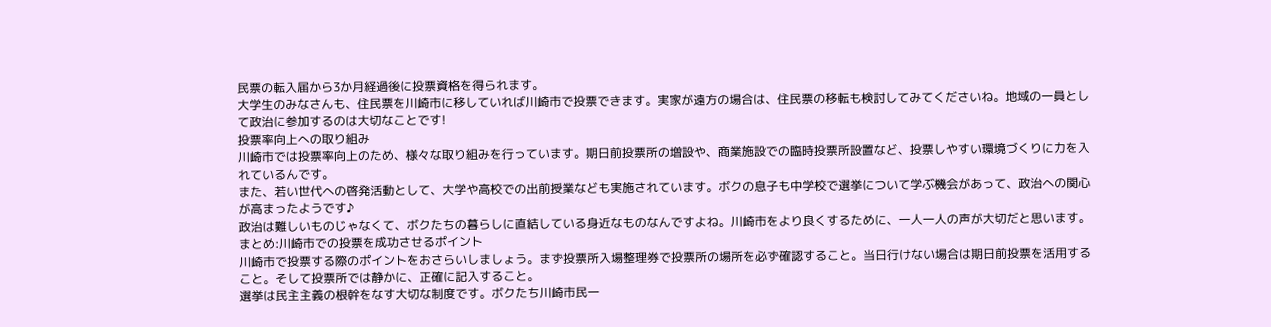民票の転入届から3か月経過後に投票資格を得られます。
大学生のみなさんも、住民票を川崎市に移していれば川崎市で投票できます。実家が遠方の場合は、住民票の移転も検討してみてくださいね。地域の一員として政治に参加するのは大切なことです!
投票率向上への取り組み
川崎市では投票率向上のため、様々な取り組みを行っています。期日前投票所の増設や、商業施設での臨時投票所設置など、投票しやすい環境づくりに力を入れているんです。
また、若い世代への啓発活動として、大学や高校での出前授業なども実施されています。ボクの息子も中学校で選挙について学ぶ機会があって、政治への関心が高まったようです♪
政治は難しいものじゃなくて、ボクたちの暮らしに直結している身近なものなんですよね。川崎市をより良くするために、一人一人の声が大切だと思います。
まとめ:川崎市での投票を成功させるポイント
川崎市で投票する際のポイントをおさらいしましょう。まず投票所入場整理券で投票所の場所を必ず確認すること。当日行けない場合は期日前投票を活用すること。そして投票所では静かに、正確に記入すること。
選挙は民主主義の根幹をなす大切な制度です。ボクたち川崎市民一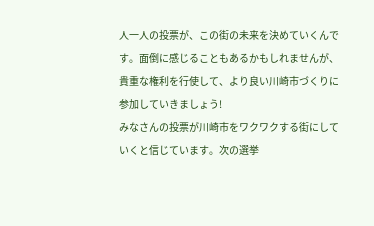人一人の投票が、この街の未来を決めていくんです。面倒に感じることもあるかもしれませんが、貴重な権利を行使して、より良い川崎市づくりに参加していきましょう!
みなさんの投票が川崎市をワクワクする街にしていくと信じています。次の選挙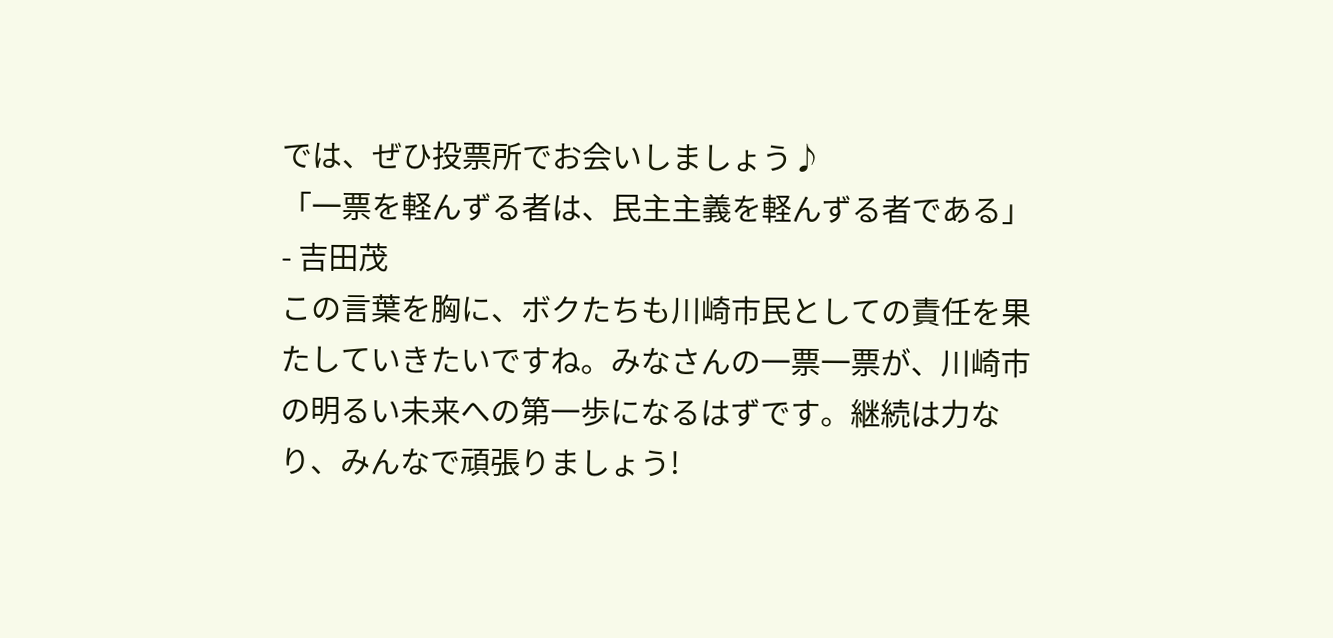では、ぜひ投票所でお会いしましょう♪
「一票を軽んずる者は、民主主義を軽んずる者である」- 吉田茂
この言葉を胸に、ボクたちも川崎市民としての責任を果たしていきたいですね。みなさんの一票一票が、川崎市の明るい未来への第一歩になるはずです。継続は力なり、みんなで頑張りましょう!